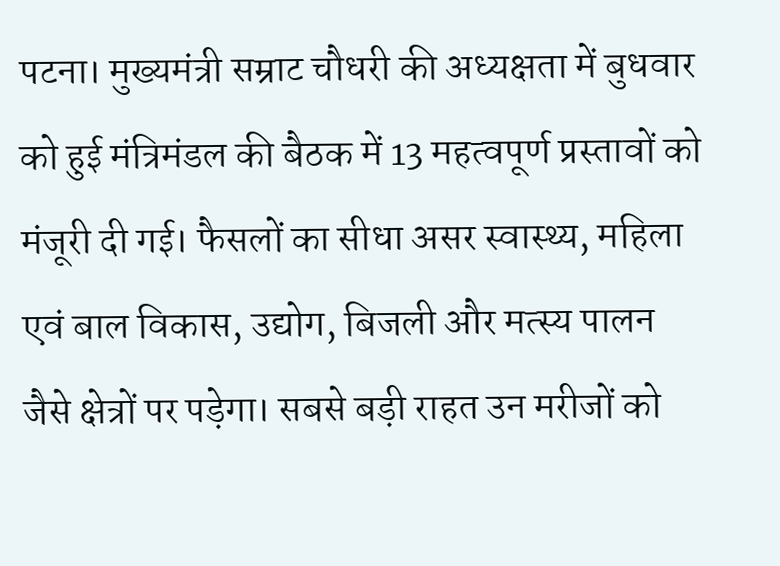पटना। मुख्यमंत्री सम्राट चौधरी की अध्यक्षता में बुधवार को हुई मंत्रिमंडल की बैठक में 13 महत्वपूर्ण प्रस्तावों को मंजूरी दी गई। फैसलों का सीधा असर स्वास्थ्य, महिला एवं बाल विकास, उद्योग, बिजली और मत्स्य पालन जैसे क्षेत्रों पर पड़ेगा। सबसे बड़ी राहत उन मरीजों को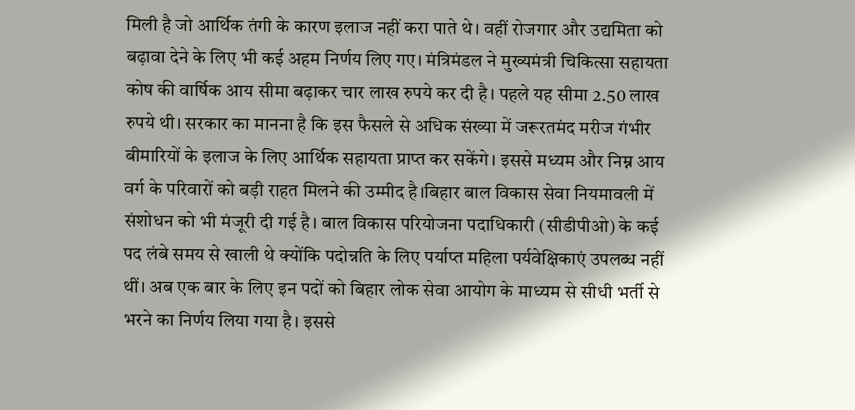मिली है जो आर्थिक तंगी के कारण इलाज नहीं करा पाते थे। वहीं रोजगार और उद्यमिता को बढ़ावा देने के लिए भी कई अहम निर्णय लिए गए। मंत्रिमंडल ने मुख्यमंत्री चिकित्सा सहायता कोष की वार्षिक आय सीमा बढ़ाकर चार लाख रुपये कर दी है। पहले यह सीमा 2.50 लाख रुपये थी। सरकार का मानना है कि इस फैसले से अधिक संख्या में जरूरतमंद मरीज गंभीर बीमारियों के इलाज के लिए आर्थिक सहायता प्राप्त कर सकेंगे। इससे मध्यम और निम्न आय वर्ग के परिवारों को बड़ी राहत मिलने की उम्मीद है।बिहार बाल विकास सेवा नियमावली में संशोधन को भी मंजूरी दी गई है। बाल विकास परियोजना पदाधिकारी (सीडीपीओ) के कई पद लंबे समय से खाली थे क्योंकि पदोन्नति के लिए पर्याप्त महिला पर्यवेक्षिकाएं उपलब्ध नहीं थीं। अब एक बार के लिए इन पदों को बिहार लोक सेवा आयोग के माध्यम से सीधी भर्ती से भरने का निर्णय लिया गया है। इससे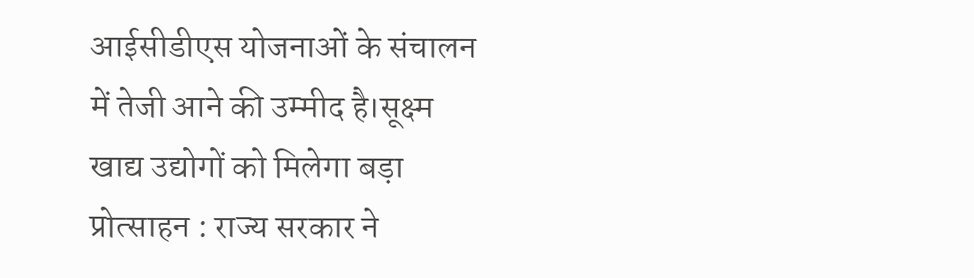आईसीडीएस योजनाओं के संचालन में तेजी आने की उम्मीद है।सूक्ष्म खाद्य उद्योगों को मिलेगा बड़ा प्रोत्साहन : राज्य सरकार ने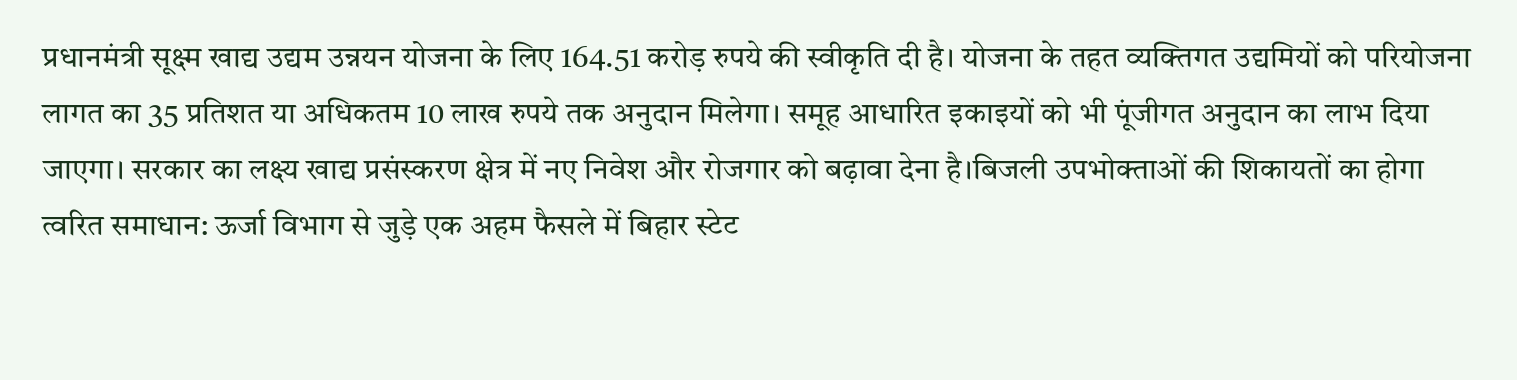प्रधानमंत्री सूक्ष्म खाद्य उद्यम उन्नयन योजना के लिए 164.51 करोड़ रुपये की स्वीकृति दी है। योजना के तहत व्यक्तिगत उद्यमियों को परियोजना लागत का 35 प्रतिशत या अधिकतम 10 लाख रुपये तक अनुदान मिलेगा। समूह आधारित इकाइयों को भी पूंजीगत अनुदान का लाभ दिया जाएगा। सरकार का लक्ष्य खाद्य प्रसंस्करण क्षेत्र में नए निवेश और रोजगार को बढ़ावा देना है।बिजली उपभोक्ताओं की शिकायतों का होगा त्वरित समाधान: ऊर्जा विभाग से जुड़े एक अहम फैसले में बिहार स्टेट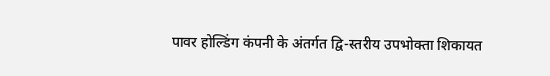पावर होल्डिंग कंपनी के अंतर्गत द्वि-स्तरीय उपभोक्ता शिकायत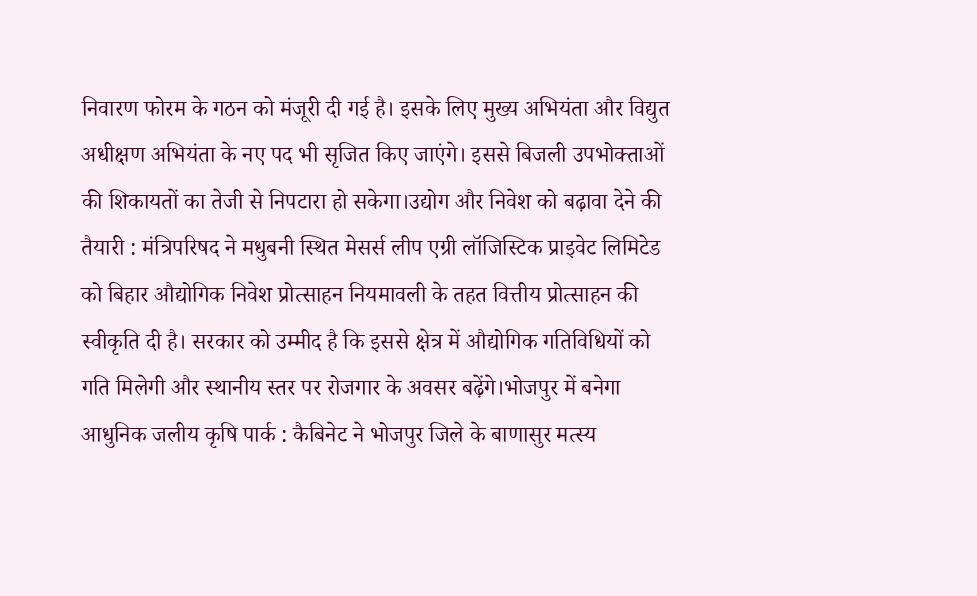निवारण फोरम के गठन को मंजूरी दी गई है। इसके लिए मुख्य अभियंता और विद्युत अधीक्षण अभियंता के नए पद भी सृजित किए जाएंगे। इससे बिजली उपभोक्ताओं की शिकायतों का तेजी से निपटारा हो सकेगा।उद्योग और निवेश को बढ़ावा देने की तैयारी : मंत्रिपरिषद ने मधुबनी स्थित मेसर्स लीप एग्री लॉजिस्टिक प्राइवेट लिमिटेड को बिहार औद्योगिक निवेश प्रोत्साहन नियमावली के तहत वित्तीय प्रोत्साहन की स्वीकृति दी है। सरकार को उम्मीद है कि इससे क्षेत्र में औद्योगिक गतिविधियों को गति मिलेगी और स्थानीय स्तर पर रोजगार के अवसर बढ़ेंगे।भोजपुर में बनेगा आधुनिक जलीय कृषि पार्क : कैबिनेट ने भोजपुर जिले के बाणासुर मत्स्य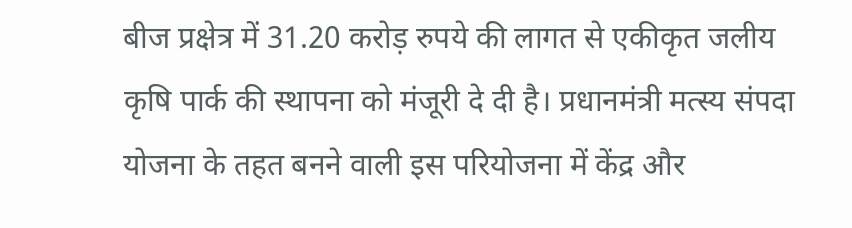बीज प्रक्षेत्र में 31.20 करोड़ रुपये की लागत से एकीकृत जलीय कृषि पार्क की स्थापना को मंजूरी दे दी है। प्रधानमंत्री मत्स्य संपदा योजना के तहत बनने वाली इस परियोजना में केंद्र और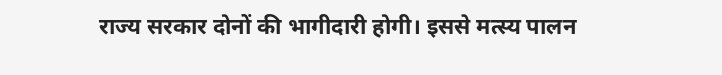राज्य सरकार दोनों की भागीदारी होगी। इससे मत्स्य पालन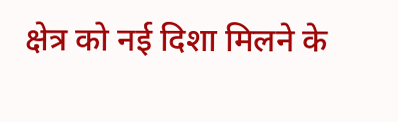क्षेत्र को नई दिशा मिलने के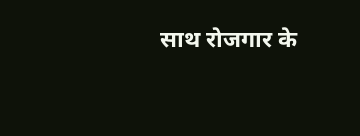साथ रोजगार के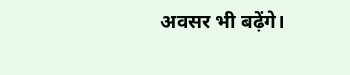अवसर भी बढ़ेंगे।